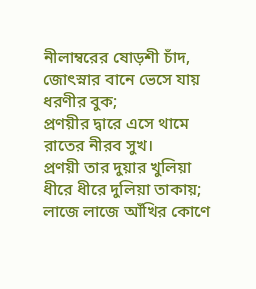নীলাম্বরের ষোড়শী চাঁদ,
জোৎস্নার বানে ভেসে যায় ধরণীর বুক;
প্রণয়ীর দ্বারে এসে থামে
রাতের নীরব সুখ।
প্রণয়ী তার দুয়ার খুলিয়া
ধীরে ধীরে দুলিয়া তাকায়;
লাজে লাজে আঁখির কোণে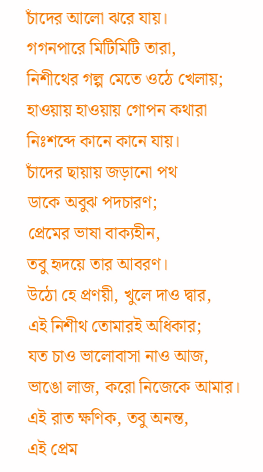চাঁদের আলো ঝরে যায়।
গগনপারে মিটিমিটি তারা,
নিশীথের গল্প মেতে ওঠে খেলায়;
হাওয়ায় হাওয়ায় গোপন কথারা
নিঃশব্দে কানে কানে যায়।
চাঁদের ছায়ায় জড়ানো পথ
ডাকে অবুঝ পদচারণ;
প্রেমের ভাষা বাক্যহীন,
তবু হৃদয়ে তার আবরণ।
উঠো হে প্রণয়ী, খুলে দাও দ্বার,
এই নিশীথ তোমারই অধিকার;
যত চাও ভালোবাসা নাও আজ,
ভাঙো লাজ, করো নিজেকে আমার।
এই রাত ক্ষণিক, তবু অনন্ত,
এই প্রেম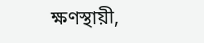ক্ষণস্থায়ী,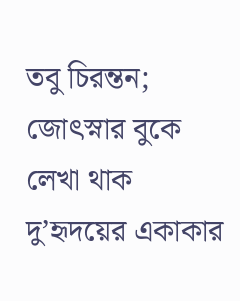তবু চিরন্তন;
জোৎস্নার বুকে লেখা থাক
দু’হৃদয়ের একাকার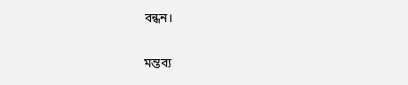বন্ধন।

মন্তব্য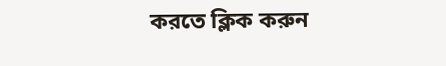করতে ক্লিক করুন